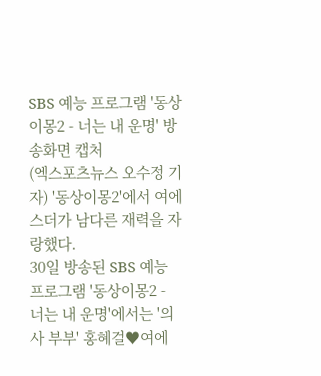SBS 예능 프로그램 '동상이몽2 - 너는 내 운명' 방송화면 캡처
(엑스포츠뉴스 오수정 기자) '동상이몽2'에서 여에스더가 남다른 재력을 자랑했다.
30일 방송된 SBS 예능 프로그램 '동상이몽2 - 너는 내 운명'에서는 '의사 부부' 홍혜걸♥여에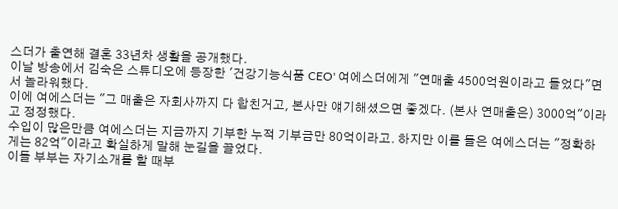스더가 출연해 결혼 33년차 생활을 공개했다.
이날 방송에서 김숙은 스튜디오에 등장한 '건강기능식품 CEO' 여에스더에게 "연매출 4500억원이라고 들었다"면서 놀라워했다.
이에 여에스더는 "그 매출은 자회사까지 다 합친거고, 본사만 얘기해셨으면 좋겠다. (본사 연매출은) 3000억"이라고 정정했다.
수입이 많은만큼 여에스더는 지금까지 기부한 누적 기부금만 80억이라고. 하지만 이를 들은 여에스더는 "정확하게는 82억"이라고 확실하게 말해 눈길을 끌었다.
이들 부부는 자기소개를 할 때부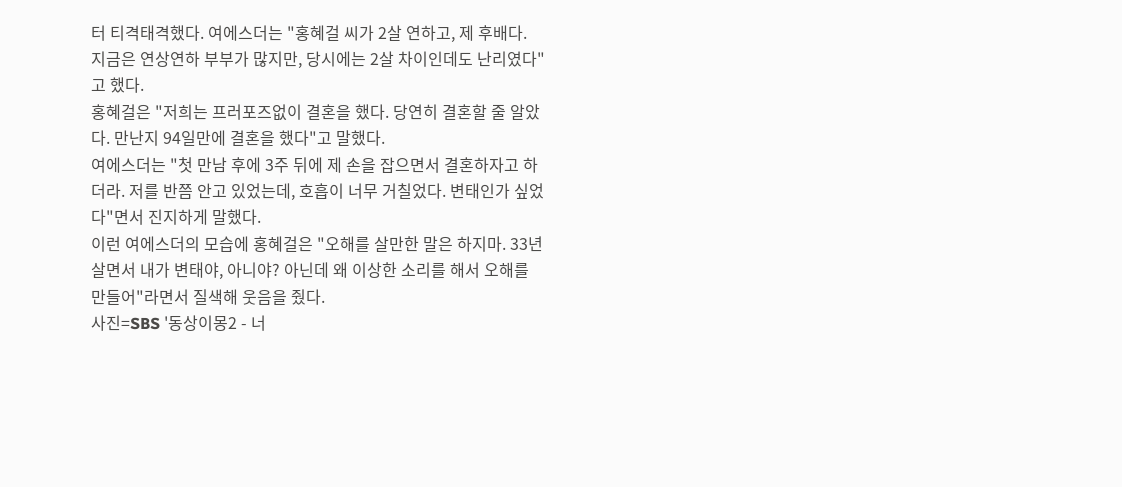터 티격태격했다. 여에스더는 "홍혜걸 씨가 2살 연하고, 제 후배다. 지금은 연상연하 부부가 많지만, 당시에는 2살 차이인데도 난리였다"고 했다.
홍혜걸은 "저희는 프러포즈없이 결혼을 했다. 당연히 결혼할 줄 알았다. 만난지 94일만에 결혼을 했다"고 말했다.
여에스더는 "첫 만남 후에 3주 뒤에 제 손을 잡으면서 결혼하자고 하더라. 저를 반쯤 안고 있었는데, 호흡이 너무 거칠었다. 변태인가 싶었다"면서 진지하게 말했다.
이런 여에스더의 모습에 홍혜걸은 "오해를 살만한 말은 하지마. 33년 살면서 내가 변태야, 아니야? 아닌데 왜 이상한 소리를 해서 오해를 만들어"라면서 질색해 웃음을 줬다.
사진=SBS '동상이몽2 - 너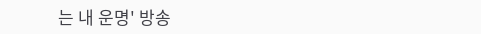는 내 운명' 방송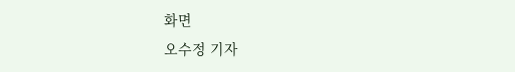화면
오수정 기자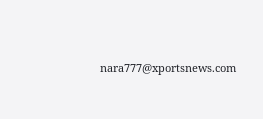nara777@xportsnews.com